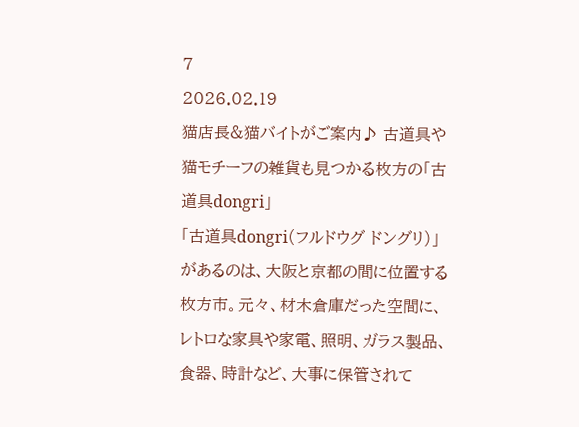7
2026.02.19
猫店長&猫バイトがご案内♪ 古道具や猫モチーフの雑貨も見つかる枚方の「古道具dongri」
「古道具dongri(フルドウグ ドングリ)」があるのは、大阪と京都の間に位置する枚方市。元々、材木倉庫だった空間に、レトロな家具や家電、照明、ガラス製品、食器、時計など、大事に保管されて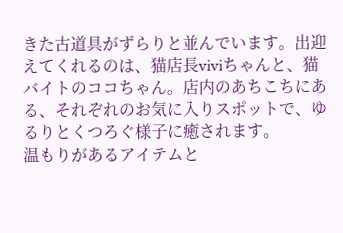きた古道具がずらりと並んでいます。出迎えてくれるのは、猫店長viviちゃんと、猫バイトのココちゃん。店内のあちこちにある、それぞれのお気に入りスポットで、ゆるりとくつろぐ様子に癒されます。
温もりがあるアイテムと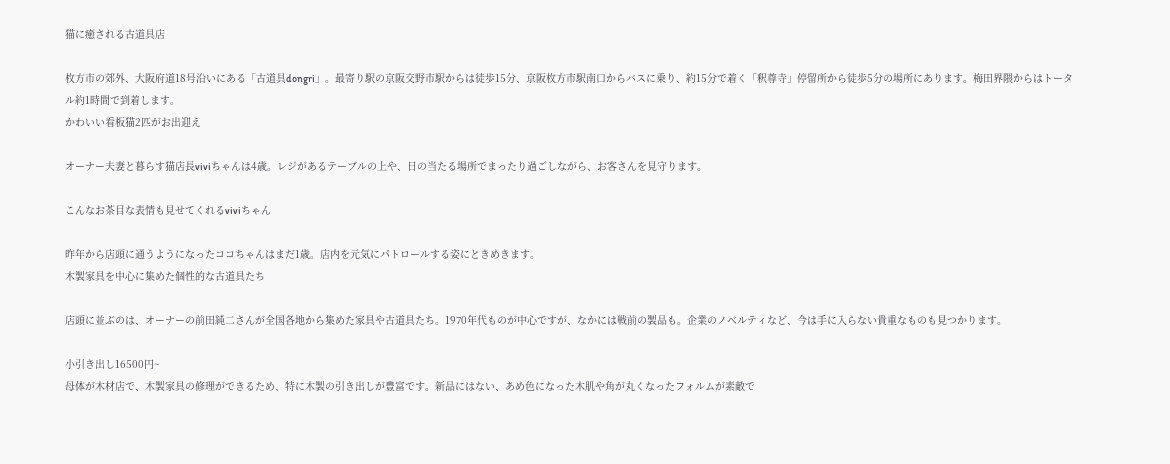猫に癒される古道具店

枚方市の郊外、大阪府道18号沿いにある「古道具dongri」。最寄り駅の京阪交野市駅からは徒歩15分、京阪枚方市駅南口からバスに乗り、約15分で着く「釈尊寺」停留所から徒歩5分の場所にあります。梅田界隈からはトータル約1時間で到着します。
かわいい看板猫2匹がお出迎え

オーナー夫妻と暮らす猫店長viviちゃんは4歳。レジがあるテーブルの上や、日の当たる場所でまったり過ごしながら、お客さんを見守ります。

こんなお茶目な表情も見せてくれるviviちゃん

昨年から店頭に通うようになったココちゃんはまだ1歳。店内を元気にパトロールする姿にときめきます。
木製家具を中心に集めた個性的な古道具たち

店頭に並ぶのは、オーナーの前田純二さんが全国各地から集めた家具や古道具たち。1970年代ものが中心ですが、なかには戦前の製品も。企業のノベルティなど、今は手に入らない貴重なものも見つかります。

小引き出し16500円~
母体が木材店で、木製家具の修理ができるため、特に木製の引き出しが豊富です。新品にはない、あめ色になった木肌や角が丸くなったフォルムが素敵で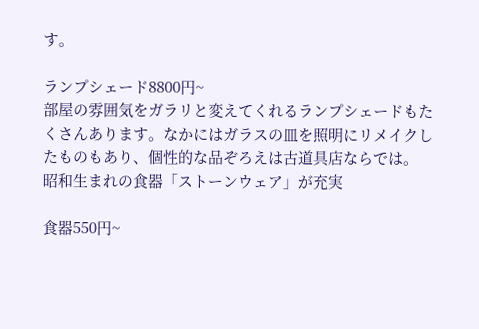す。

ランプシェード8800円~
部屋の雰囲気をガラリと変えてくれるランプシェードもたくさんあります。なかにはガラスの皿を照明にリメイクしたものもあり、個性的な品ぞろえは古道具店ならでは。
昭和生まれの食器「ストーンウェア」が充実

食器550円~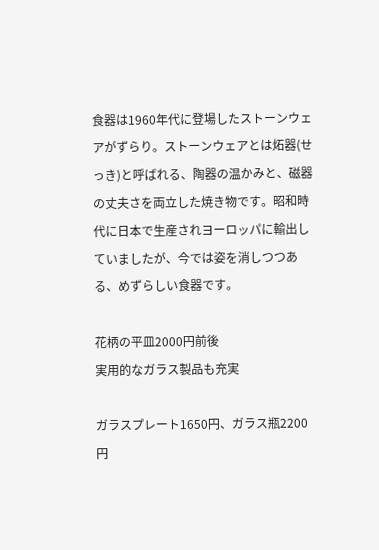食器は1960年代に登場したストーンウェアがずらり。ストーンウェアとは炻器(せっき)と呼ばれる、陶器の温かみと、磁器の丈夫さを両立した焼き物です。昭和時代に日本で生産されヨーロッパに輸出していましたが、今では姿を消しつつある、めずらしい食器です。

花柄の平皿2000円前後
実用的なガラス製品も充実

ガラスプレート1650円、ガラス瓶2200円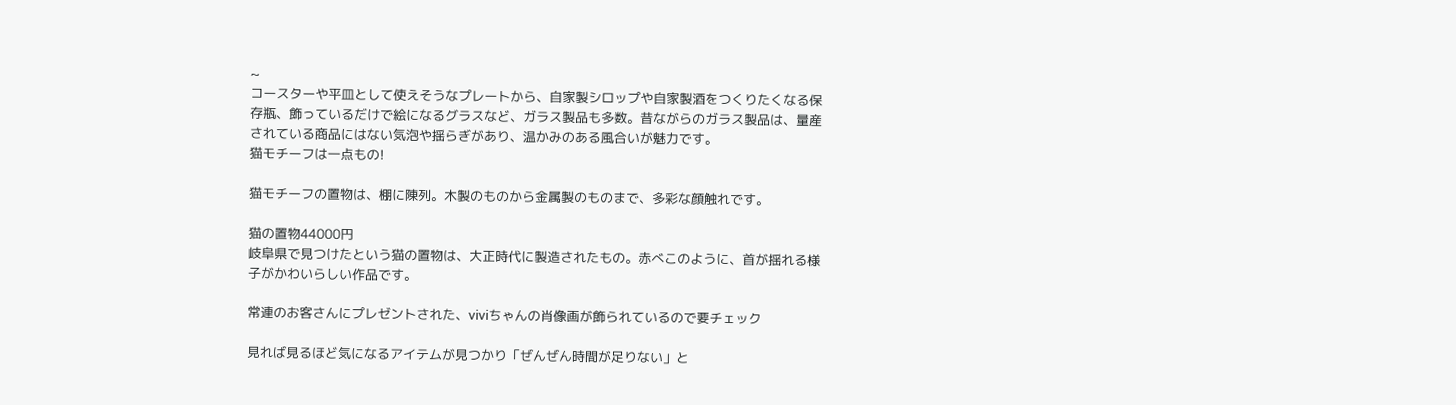~
コースターや平皿として使えそうなプレートから、自家製シロップや自家製酒をつくりたくなる保存瓶、飾っているだけで絵になるグラスなど、ガラス製品も多数。昔ながらのガラス製品は、量産されている商品にはない気泡や揺らぎがあり、温かみのある風合いが魅力です。
猫モチーフは一点もの!

猫モチーフの置物は、棚に陳列。木製のものから金属製のものまで、多彩な顔触れです。

猫の置物44000円
岐阜県で見つけたという猫の置物は、大正時代に製造されたもの。赤べこのように、首が揺れる様子がかわいらしい作品です。

常連のお客さんにプレゼントされた、viviちゃんの肖像画が飾られているので要チェック

見れば見るほど気になるアイテムが見つかり「ぜんぜん時間が足りない」と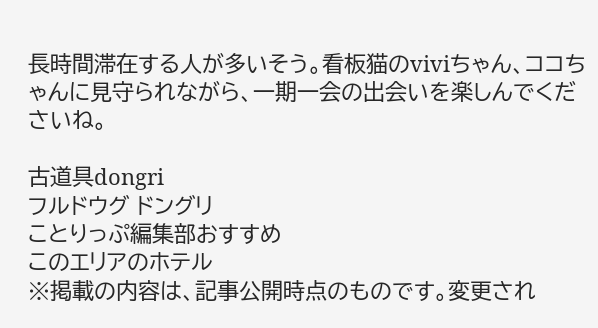長時間滞在する人が多いそう。看板猫のviviちゃん、ココちゃんに見守られながら、一期一会の出会いを楽しんでくださいね。

古道具dongri
フルドウグ ドングリ
ことりっぷ編集部おすすめ
このエリアのホテル
※掲載の内容は、記事公開時点のものです。変更され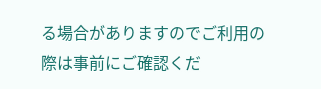る場合がありますのでご利用の際は事前にご確認くだ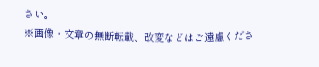さい。
※画像・文章の無断転載、改変などはご遠慮くださ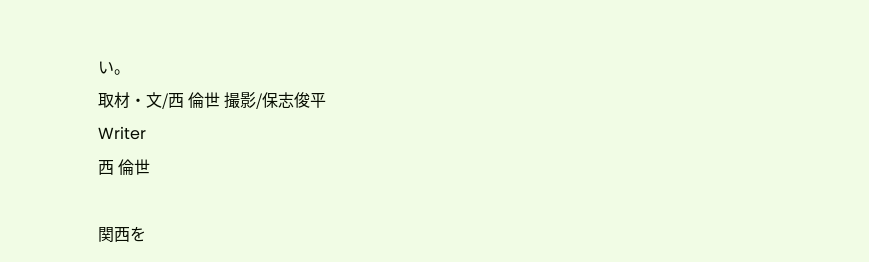い。
取材・文/西 倫世 撮影/保志俊平
Writer
西 倫世

関西を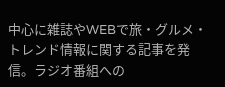中心に雑誌やWEBで旅・グルメ・トレンド情報に関する記事を発信。ラジオ番組への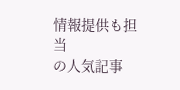情報提供も担当
の人気記事